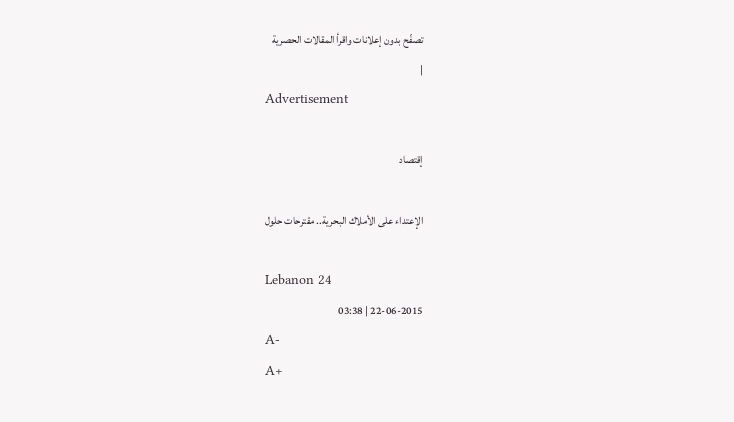تصفّح بدون إعلانات واقرأ المقالات الحصرية
|
Advertisement

إقتصاد

الإعتداء على الأملاك البحرية.. مقترحات حلول

Lebanon 24
22-06-2015 | 03:38
A-
A+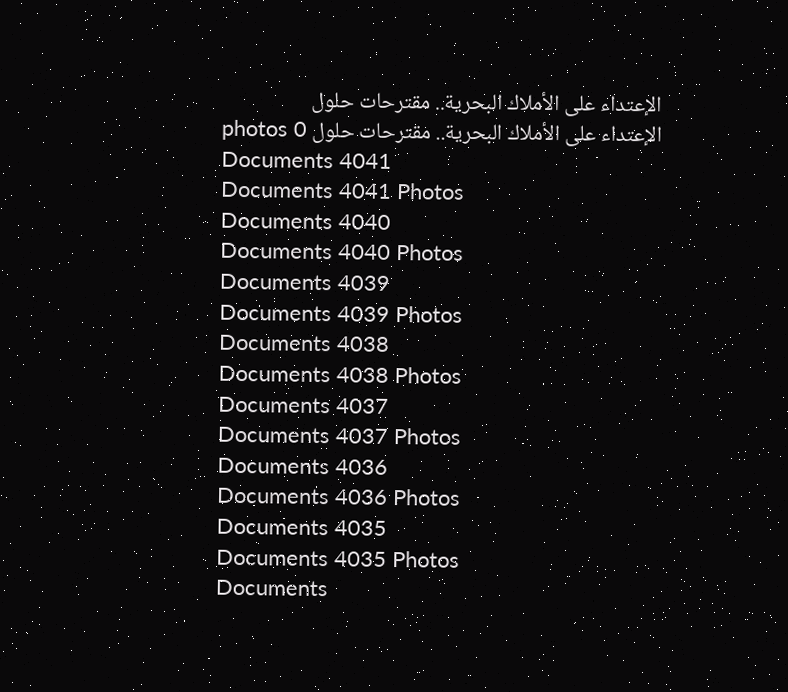الإعتداء على الأملاك البحرية.. مقترحات حلول
الإعتداء على الأملاك البحرية.. مقترحات حلول photos 0
Documents 4041
Documents 4041 Photos
Documents 4040
Documents 4040 Photos
Documents 4039
Documents 4039 Photos
Documents 4038
Documents 4038 Photos
Documents 4037
Documents 4037 Photos
Documents 4036
Documents 4036 Photos
Documents 4035
Documents 4035 Photos
Documents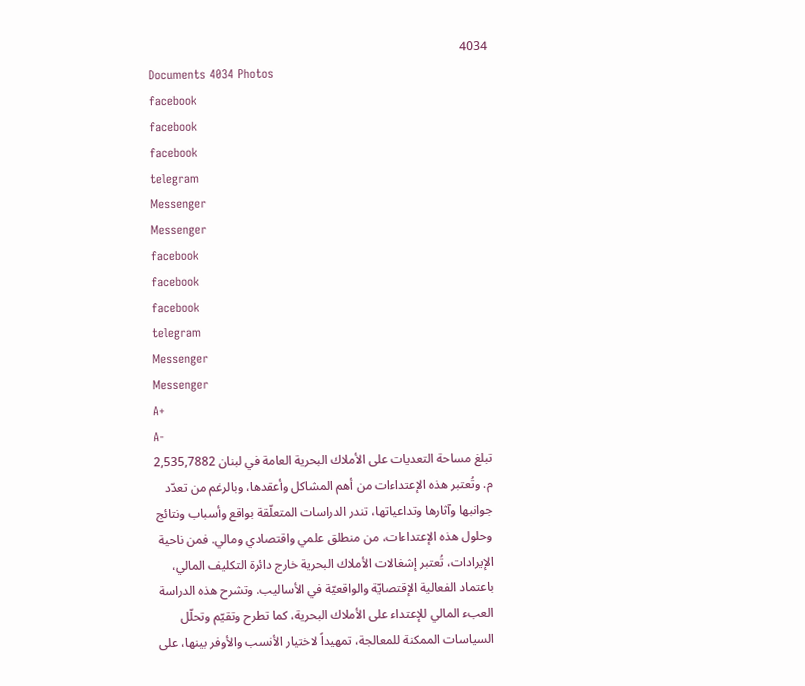4034
Documents 4034 Photos
facebook
facebook
facebook
telegram
Messenger
Messenger
facebook
facebook
facebook
telegram
Messenger
Messenger
A+
A-
تبلغ مساحة التعديات على الأملاك البحرية العامة في لبنان 2,535,7882 م. وتُعتبر هذه الإعتداءات من أهم المشاكل وأعقدها، وبالرغم من تعدّد جوانبها وآثارها وتداعياتها، تندر الدراسات المتعلّقة بواقع وأسباب ونتائج وحلول هذه الإعتداءات، من منطلق علمي واقتصادي ومالي. فمن ناحية الإيرادات، تُعتبر إشغالات الأملاك البحرية خارج دائرة التكليف المالي، باعتماد الفعالية الإقتصايّة والواقعيّة في الأساليب. وتشرح هذه الدراسة العبء المالي للإعتداء على الأملاك البحرية، كما تطرح وتقيّم وتحلّل السياسات الممكنة للمعالجة، تمهيداً لاختيار الأنسب والأوفر بينها، على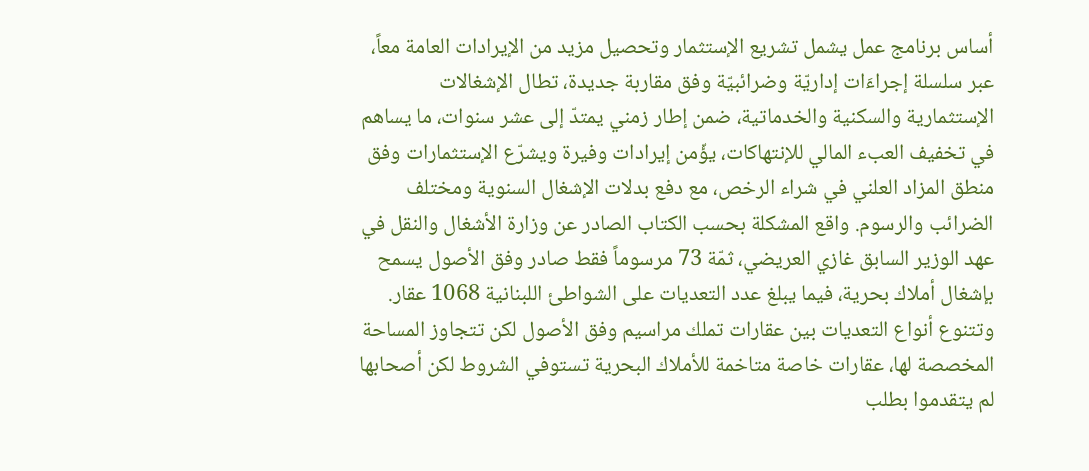أساس برنامج عمل يشمل تشريع الإستثمار وتحصيل مزيد من الإيرادات العامة معاً، عبر سلسلة إجراءَات إداريّة وضرائبيّة وفق مقاربة جديدة، تطال الإشغالات الإستثمارية والسكنية والخدماتية، ضمن إطار زمني يمتدّ إلى عشر سنوات، ما يساهم في تخفيف العبء المالي للإنتهاكات، يؤّمن إيرادات وفيرة ويشرّع الإستثمارات وفق منطق المزاد العلني في شراء الرخص، مع دفع بدلات الإشغال السنوية ومختلف الضرائب والرسوم. واقع المشكلة بحسب الكتاب الصادر عن وزارة الأشغال والنقل في عهد الوزير السابق غازي العريضي، ثمّة 73 مرسوماً فقط صادر وفق الأصول يسمح بإشغال أملاك بحرية، فيما يبلغ عدد التعديات على الشواطئ اللبنانية 1068 عقار. وتتنوع أنواع التعديات بين عقارات تملك مراسيم وفق الأصول لكن تتجاوز المساحة المخصصة لها، عقارات خاصة متاخمة للأملاك البحرية تستوفي الشروط لكن أصحابها لم يتقدموا بطلب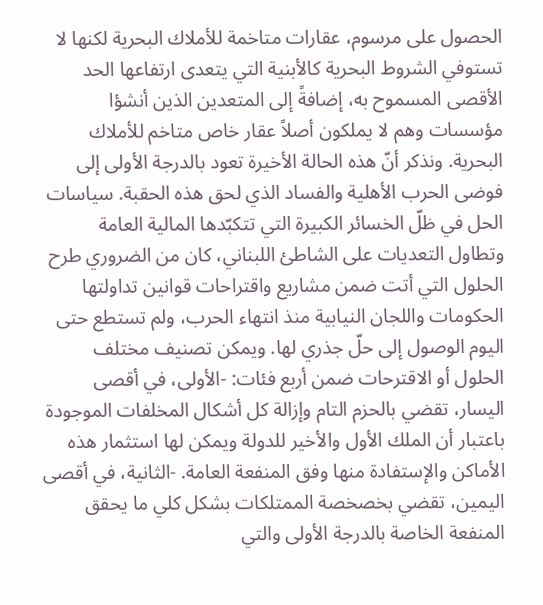الحصول على مرسوم، عقارات متاخمة للأملاك البحرية لكنها لا تستوفي الشروط البحرية كالأبنية التي يتعدى ارتفاعها الحد الأقصى المسموح به، إضافةً إلى المتعدين الذين أنشؤا مؤسسات وهم لا يملكون أصلاً عقار خاص متاخم للأملاك البحرية. ونذكر أنّ هذه الحالة الأخيرة تعود بالدرجة الأولى إلى فوضى الحرب الأهلية والفساد الذي لحق هذه الحقبة. سياسات الحل في ظلّ الخسائر الكبيرة التي تتكبّدها المالية العامة وتطاول التعديات على الشاطئ اللبناني، كان من الضروري طرح الحلول التي أتت ضمن مشاريع واقتراحات قوانين تداولتها الحكومات واللجان النيابية منذ انتهاء الحرب، ولم تستطع حتى اليوم الوصول إلى حلّ جذري لها. ويمكن تصنيف مختلف الحلول أو الاقترحات ضمن أربع فئات: -الأولى، في أقصى اليسار، تقضي بالحزم التام وإزالة كل أشكال المخلفات الموجودة باعتبار أن الملك الأول والأخير للدولة ويمكن لها استثمار هذه الأماكن والإستفادة منها وفق المنفعة العامة. -الثانية، في أقصى اليمين، تقضي بخصخصة الممتلكات بشكل كلي ما يحقق المنفعة الخاصة بالدرجة الأولى والتي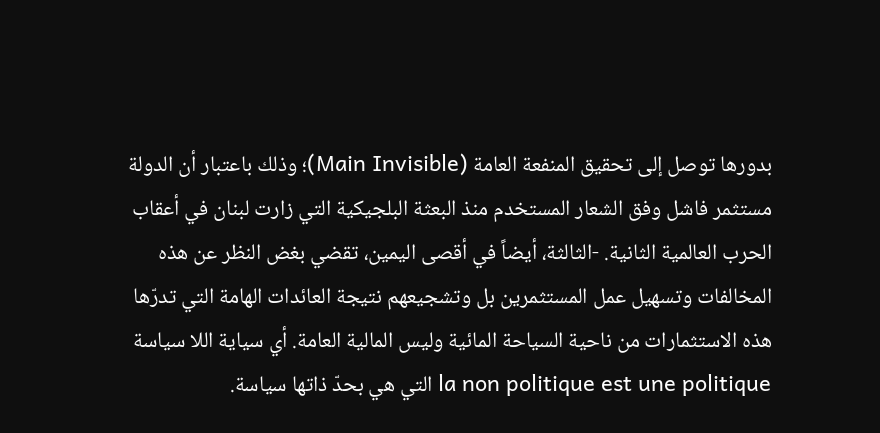بدورها توصل إلى تحقيق المنفعة العامة (Main Invisible)؛ وذلك باعتبار أن الدولة مستثمر فاشل وفق الشعار المستخدم منذ البعثة البلجيكية التي زارت لبنان في أعقاب الحرب العالمية الثانية. -الثالثة، أيضاً في أقصى اليمين، تقضي بغض النظر عن هذه المخالفات وتسهيل عمل المستثمرين بل وتشجيعهم نتيجة العائدات الهامة التي تدرّها هذه الاستثمارات من ناحية السياحة المائية وليس المالية العامة. أي سياية اللا سياسة la non politique est une politique التي هي بحدّ ذاتها سياسة.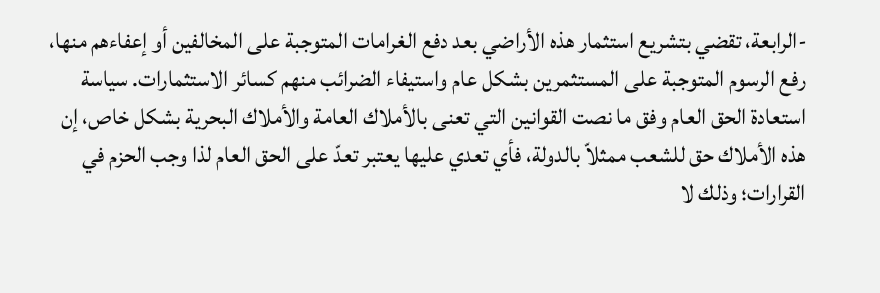-الرابعة، تقضي بتشريع استثمار هذه الأراضي بعد دفع الغرامات المتوجبة على المخالفين أو إعفاءهم منها، رفع الرسوم المتوجبة على المستثمرين بشكل عام واستيفاء الضرائب منهم كسائر الاستثمارات. سياسة استعادة الحق العام وفق ما نصت القوانين التي تعنى بالأملاك العامة والأملاك البحرية بشكل خاص، إن هذه الأملاك حق للشعب ممثلاّ بالدولة، فأي تعدي عليها يعتبر تعدّ على الحق العام لذا وجب الحزم في القرارات؛ وذلك لا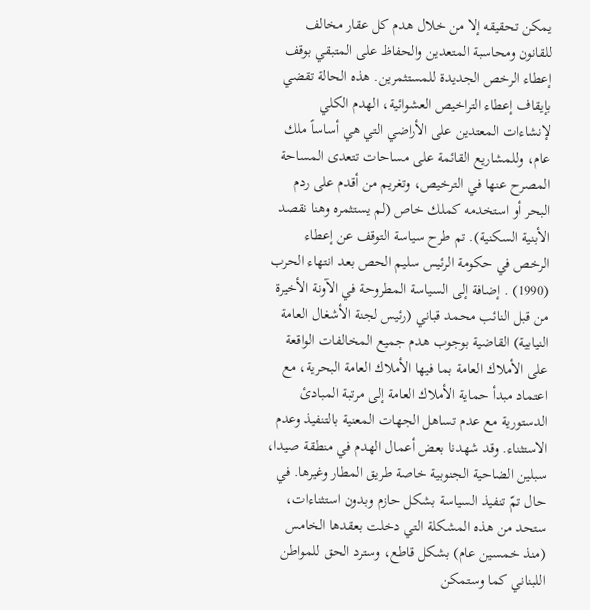يمكن تحقيقه إلا من خلال هدم كل عقار مخالف للقانون ومحاسبة المتعدين والحفاظ على المتبقي بوقف إعطاء الرخص الجديدة للمستثمرين. هذه الحالة تقضي بإيقاف إعطاء التراخيص العشوائية، الهدم الكلي لإنشاءات المعتدين على الأراضي التي هي أساساً ملك عام، وللمشاريع القائمة على مساحات تتعدى المساحة المصرح عنها في الترخيص، وتغريم من أقدم على ردم البحر أو استخدمه كملك خاص (لم يستثمره وهنا نقصد الأبنية السكنية). تم طرح سياسة التوقف عن إعطاء الرخص في حكومة الرئيس سليم الحص بعد انتهاء الحرب (1990) . إضافة إلى السياسة المطروحة في الآونة الأخيرة من قبل النائب محمد قباني (رئيس لجنة الأشغال العامة النيابية) القاضية بوجوب هدم جميع المخالفات الواقعة على الأملاك العامة بما فيها الأملاك العامة البحرية، مع اعتماد مبدأ حماية الأملاك العامة إلى مرتبة المبادئ الدستورية مع عدم تساهل الجهات المعنية بالتنفيذ وعدم الاستثناء. وقد شهدنا بعض أعمال الهدم في منطقة صيدا، سبلين الضاحية الجنوبية خاصة طريق المطار وغيرها. في حال تمّ تنفيذ السياسة بشكل حازم وبدون استثناءات، ستحد من هذه المشكلة التي دخلت بعقدها الخامس (منذ خمسين عام) بشكل قاطع، وسترد الحق للمواطن اللبناني كما وستمكن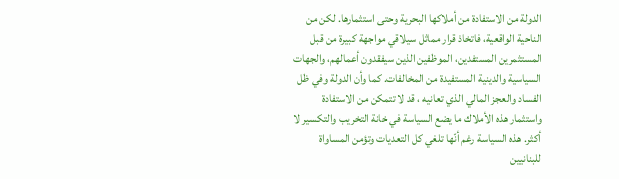الدولة من الاستفادة من أملاكها البحرية وحتى استثمارها. لكن من الناحية الواقعية، فاتخاذ قرار مماثل سيلاقي مواجهة كبيرة من قبل المستثمرين المستفدين، الموظفين الذين سيفقدون أعمالهم، والجهات السياسية والدينية المستفيدة من المخالفات. كما وأن الدولة وفي ظل الفساد والعجز المالي الذي تعانيه ، قد لا تتمكن من الاستفادة واستثمار هذه الأملاك ما يضع السياسة في خانة التخريب والتكسير لا أكثر. هذه السياسة رغم أنّها تلغي كل التعديات وتؤمن المساواة للبنانيين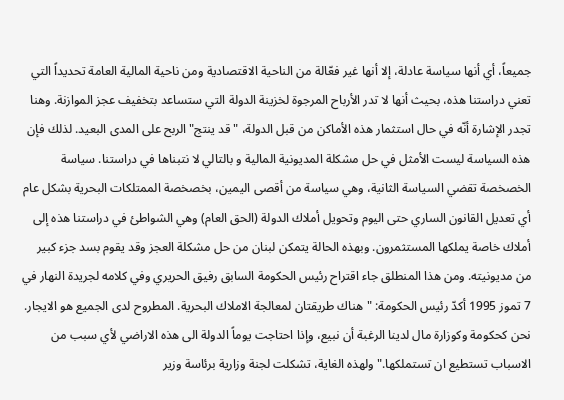جميعاً، أي أنها سياسة عادلة، إلا أنها غير فعّالة من الناحية الاقتصادية ومن ناحية المالية العامة تحديداً التي تعني دراستنا هذه، بحيث أنها لا تدر الأرباح المرجوة لخزينة الدولة التي ستساعد بتخفيف عجز الموازنة. وهنا تجدر الإشارة أنّه في حال استثمار هذه الأماكن من قبل الدولة، "قد ينتج" الربح على المدى البعيد. لذلك فإن هذه السياسة ليست الأمثل في حل مشكلة المديونية المالية و بالتالي لا نتبناها في دراستنا. سياسة الخصخصة تقضي السياسة الثانية، وهي سياسة من أقصى اليمين، بخصخصة الممتلكات البحرية بشكل عام أي تعديل القانون الساري حتى اليوم وتحويل أملاك الدولة (الحق العام) وهي الشواطئ في دراستنا هذه إلى أملاك خاصة يملكها المستثمرون. وبهذه الحالة يتمكن لبنان من حل مشكلة العجز وقد يقوم بسد جزء كبير من مديونيته. ومن هذا المنطلق جاء اقتراح رئيس الحكومة السابق رفيق الحريري وفي كلامه لجريدة النهار في 7 تموز 1995 أكدّ رئيس الحكومة: "هناك طريقتان لمعالجة الاملاك البحرية. المطروح لدى الجميع هو الايجار. نحن كحكومة وكوزارة مال لدينا الرغبة أن نبيع، وإذا احتاجت يوماً الدولة الى هذه الاراضي لأي سبب من الاسباب تستطيع ان تستملكها." ولهذه الغاية، تشكلت لجنة وزارية برئاسة وزير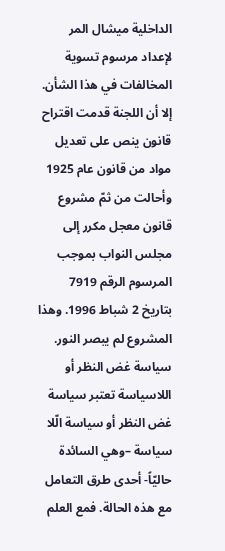الداخلية ميشال المر لإعداد مرسوم تسوية المخالفات في هذا الشأن. إلا أن اللجنة قدمت اقتراح قانون ينص على تعديل مواد من قانون عام 1925 وأحالت من ثمّ مشروع قانون معجل مكرر إلى مجلس النواب بموجب المرسوم الرقم 7919 بتاريخ 2 شباط 1996. وهذا المشروع لم يبصر النور. سياسة غض النظر أو اللاسياسة تعتبر سياسة غض النظر أو سياسة الّلا سياسة –وهي السائدة حاليّاً- أحدى طرق التعامل مع هذه الحالة. فمع العلم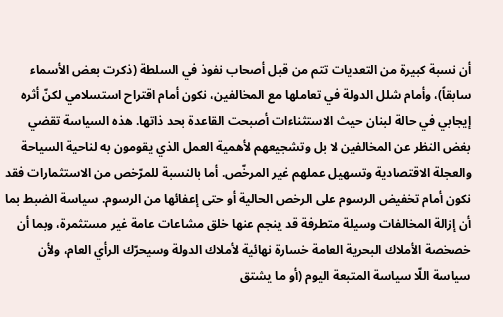أن نسبة كبيرة من التعديات تتم من قبل أصحاب نفوذ في السلطة (ذكرت بعض الأسماء سابقاً)، وأمام شلل الدولة في تعاملها مع المخالفين، نكون أمام اقتراح استسلامي لكنّ أثره إيجابي في حالة لبنان حيث الاستثناءات أصبحت القاعدة بحد ذاتها. هذه السياسة تقضي بغض النظر عن المخالفين لا بل وتشجيعهم لأهمية العمل الذي يقومون به لناحية السياحة والعجلة الاقتصادية وتسهيل عملهم غير المرخّص. أما بالنسبة للمرّخص من الاستثمارات فقد نكون أمام تخفيض الرسوم على الرخص الحالية أو حتى إعفائها من الرسوم. سياسة الضبط بما أن إزالة المخالفات وسيلة متطرفة قد ينجم عنها خلق مشاعات عامة غير مستثمرة، وبما أن خصخصة الأملاك البحرية العامة خسارة نهائية لأملاك الدولة وسيحرّك الرأي العام، ولأن سياسة اللّا سياسة المتبعة اليوم (أو ما يشتق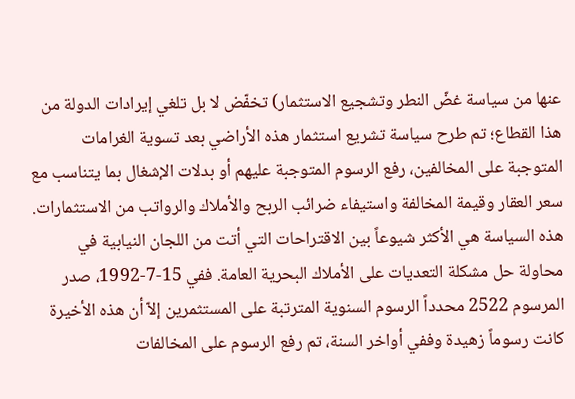عنها من سياسة غضّ النطر وتشجيع الاستثمار) تخفّض لا بل تلغي إيرادات الدولة من هذا القطاع؛ تم طرح سياسة تشريع استثمار هذه الأراضي بعد تسوية الغرامات المتوجبة على المخالفين، رفع الرسوم المتوجبة عليهم أو بدلات الإشغال بما يتناسب مع سعر العقار وقيمة المخالفة واستيفاء ضرائب الربح والأملاك والرواتب من الاستثمارات. هذه السياسة هي الأكثر شيوعاً بين الاقتراحات التي أتت من اللجان النيابية في محاولة حل مشكلة التعديات على الأملاك البحرية العامة. ففي 15-7-1992، صدر المرسوم 2522 محدداً الرسوم السنوية المترتبة على المستثمرين إلاّ أن هذه الأخيرة كانت رسوماً زهيدة وففي أواخر السنة، تم رفع الرسوم على المخالفات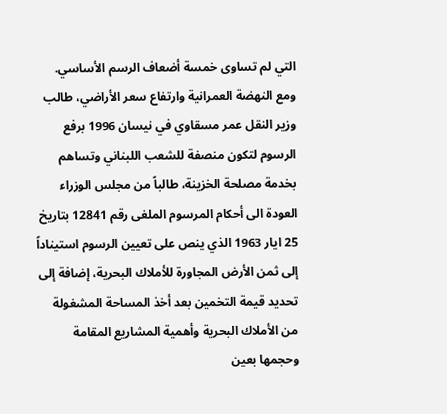التي لم تساوى خمسة أضعاف الرسم الأساسي. ومع النهضة العمرانية وارتفاع سعر الأراضي، طالب وزير النقل عمر مسقاوي في نيسان 1996 برفع الرسوم لتكون منصفة للشعب اللبناني وتساهم بخدمة مصلحة الخزينة، طالباً من مجلس الوزراء العودة الى أحكام المرسوم الملغى رقم 12841 بتاريخ 25 ايار 1963 الذي ينص على تعيين الرسوم استيناداً إلى ثمن الأرض المجاورة للأملاك البحرية، إضافة إلى تحديد قيمة التخمين بعد أخذ المساحة المشغولة من الأملاك البحرية وأهمية المشاريع المقامة وحجمها بعين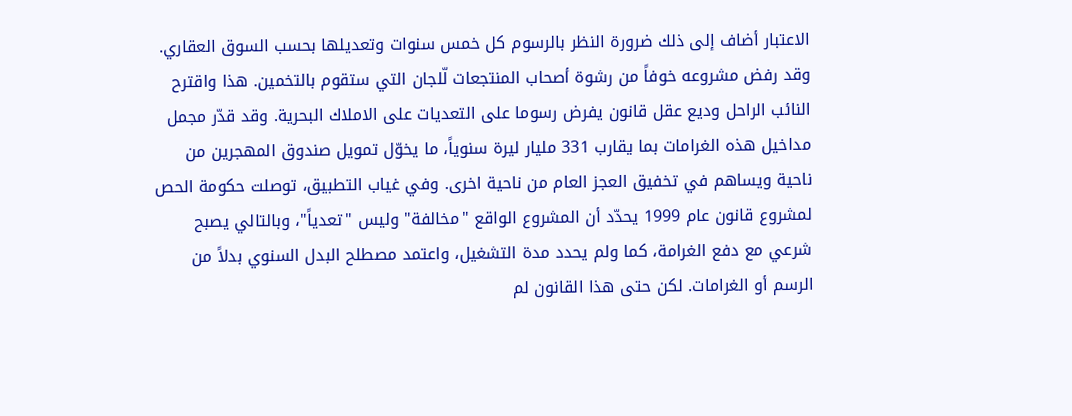الاعتبار أضاف إلى ذلك ضرورة النظر بالرسوم كل خمس سنوات وتعديلها بحسب السوق العقاري. وقد رفض مشروعه خوفاً من رشوة أصحاب المنتجعات لّلجان التي ستقوم بالتخمين. هذا واقترح النائب الراحل وديع عقل قانون يفرض رسوما على التعديات على الاملاك البحرية. وقد قدّر مجمل مداخيل هذه الغرامات بما يقارب 331 مليار ليرة سنوياً، ما يخوّل تمويل صندوق المهجرين من ناحية ويساهم في تخفيق العجز العام من ناحية اخرى. وفي غياب التطبيق، توصلت حكومة الحص لمشروع قانون عام 1999 يحدّد أن المشروع الواقع "مخالفة" وليس "تعدياً"، وبالتالي يصبح شرعي مع دفع الغرامة، كما ولم يحدد مدة التشغيل، واعتمد مصطلح البدل السنوي بدلاً من الرسم أو الغرامات. لكن حتى هذا القانون لم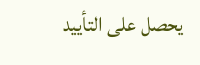يحصل على التأييد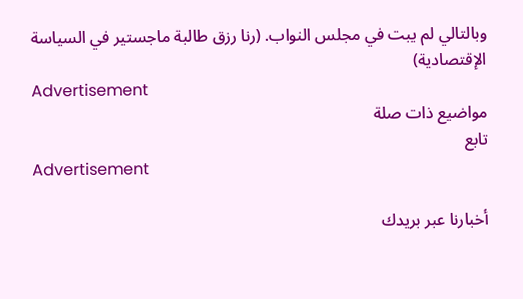وبالتالي لم يبت في مجلس النواب. (رنا رزق طالبة ماجستير في السياسة الإقتصادية)
Advertisement
مواضيع ذات صلة
تابع
Advertisement

أخبارنا عبر بريدك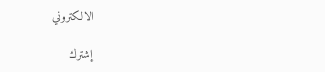الالكتروني

إشترك